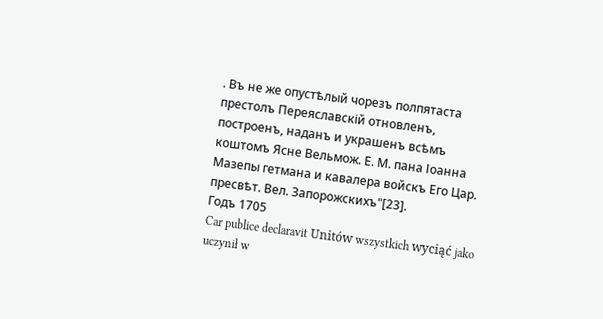. Въ не же опустѣлый чорезъ полпятаста престолъ Переяславскій отновленъ, построенъ, наданъ и украшенъ всѣмъ коштомъ Ясне Вельмож. Е. М. пана Іоанна Мазепы гетмана и кавалера войскъ Его Цар. пресвѣт. Вел. Запорожскихъ"[23].
Годъ 1705
Car publice declaravit Unitów wszystkich wyciąć jako uczynił w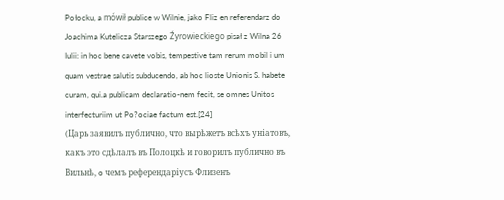Połocku, a mówił publice w Wilnie, jako Fliz en referendarz do Joachima Kutelicza Starszego Źyrowieckiego pisał z Wilna 26 Iulii: in hoc bene cavete vobis, tempestive tam rerum mobil i um quam vestrae salutis subducendo, ab hoc lioste Unionis S. habete curam, qui.a publicam declaratio-nem fecit, se omnes Unitos interfecturiim ut Po?ociae factum est.[24]
(Царь заявилъ публично, что вырѣжетъ всѣхъ уніатовъ, какъ это сдѣлалъ въ Полоцкѣ и говорилъ публично въ Вильнѣ, o чемъ референдарiусъ Флизенъ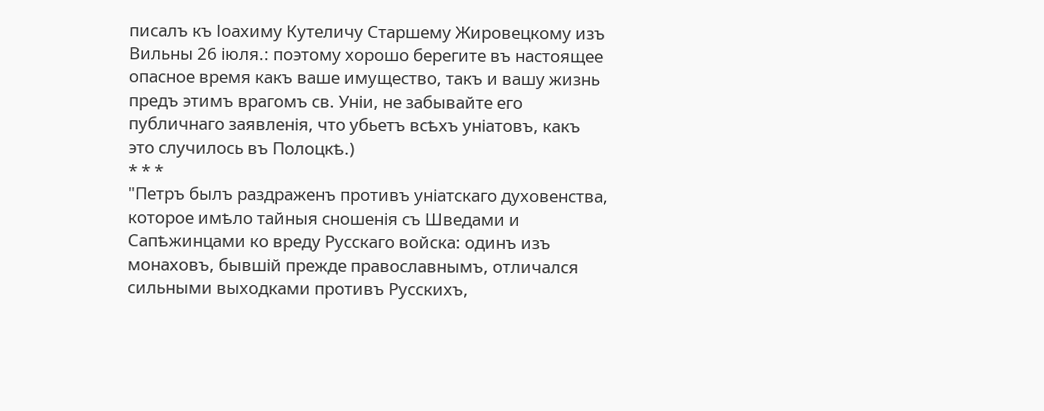писалъ къ Іоахиму Кутеличу Старшему Жировецкому изъ Вильны 26 іюля.: поэтому хорошо берегите въ настоящее опасное время какъ ваше имущество, такъ и вашу жизнь предъ этимъ врагомъ св. Уніи, не забывайте его публичнаго заявленія, что убьетъ всѣхъ уніатовъ, какъ это случилось въ Полоцкѣ.)
* * *
"Петръ былъ раздраженъ противъ уніатскаго духовенства, которое имѣло тайныя сношенія съ Шведами и Сапѣжинцами ко вреду Русскаго войска: одинъ изъ монаховъ, бывшій прежде православнымъ, отличался сильными выходками противъ Русскихъ,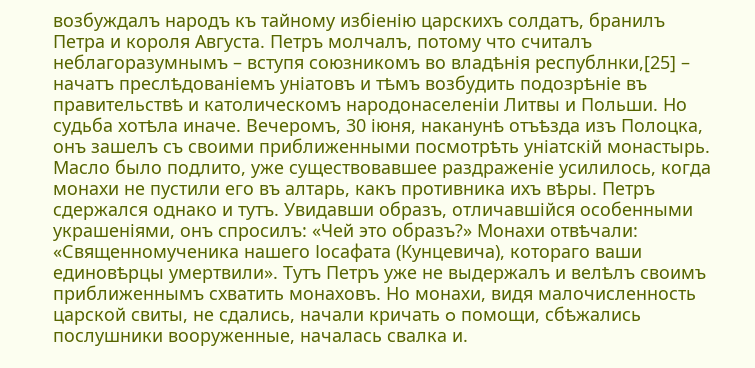возбуждалъ народъ къ тайному избіенію царскихъ солдатъ, бранилъ Петра и короля Августа. Петръ молчалъ, потому что считалъ неблагоразумнымъ – вступя союзникомъ во владѣнія республнки,[25] – начатъ преслѣдованіемъ уніатовъ и тѣмъ возбудить подозрѣніе въ правительствѣ и католическомъ народонаселеніи Литвы и Польши. Но судьба хотѣла иначе. Вечеромъ, 30 іюня, наканунѣ отъѣзда изъ Полоцка, онъ зашелъ съ своими приближенными посмотрѣть уніатскій монастырь. Масло было подлито, уже существовавшее раздраженіе усилилось, когда монахи не пустили его въ алтарь, какъ противника ихъ вѣры. Петръ сдержался однако и тутъ. Увидавши образъ, отличавшійся особенными украшеніями, онъ спросилъ: «Чей это образъ?» Монахи отвѣчали: «Священномученика нашего Іосафата (Кунцевича), котораго ваши единовѣрцы умертвили». Тутъ Петръ уже не выдержалъ и велѣлъ своимъ приближеннымъ схватить монаховъ. Но монахи, видя малочисленность царской свиты, не сдались, начали кричать o помощи, сбѣжались послушники вооруженные, началась свалка и.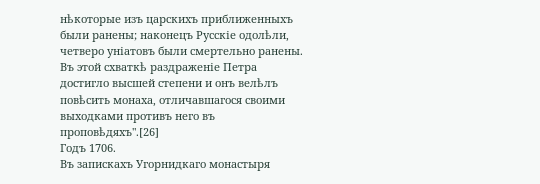нѣкоторые изъ царскихъ приближенныхъ были ранены; наконецъ Русскіе одолѣли, четверо уніатовъ были смертельно ранены. Въ этой схваткѣ раздраженіе Петра достигло высшей степени и онъ велѣлъ повѣсить монаха, отличавшагося своими выходками противъ него въ проповѣдяхъ".[26]
Годъ 1706.
Въ запискахъ Угорнидкаго монастыря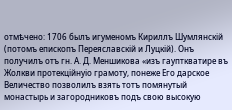отмѣчено: 1706 былъ игуменомъ Кириллъ Шумлянскій (потомъ епископъ Переяславскій и Луцкій). Онъ получилъ отъ гн. А. Д. Меншикова «изъ гаупткватире въ Жолкви протекційнуіо грамоту, понеже Его дарское Величество позволилъ взять тотъ помянутый монастырь и загородниковъ подъ свою высокую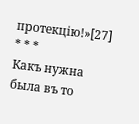протекцію!»[27]
* * *
Какъ нужна была въ то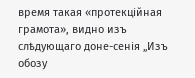время такая «протекційная грамота», видно изъ слѣдующаго доне-сенія „Изъ обозу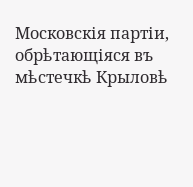Московскія партіи, обрѣтающіяся въ мѣстечкѣ Крыловѣ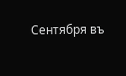Сентября въ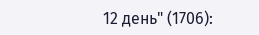12 день" (1706):